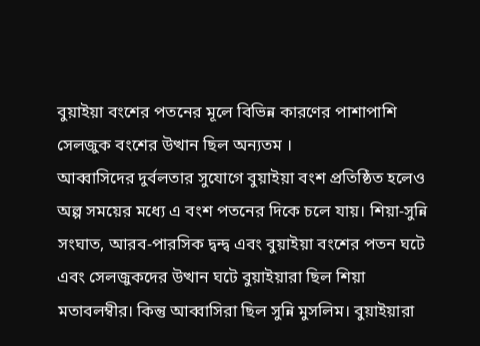বুয়াইয়া বংশের পতনের মূলে বিভিন্ন কারণের পাশাপাশি সেলজুক বংশের উত্থান ছিল অন্যতম ।
আব্বাসিদের দুর্বলতার সুযোগে বুয়াইয়া বংশ প্রতিষ্ঠিত হলেও অল্প সময়ের মধ্যে এ বংশ পতনের দিকে চলে যায়। শিয়া-সুন্নি সংঘাত, আরব-পারসিক দ্বন্দ্ব এবং বুয়াইয়া বংশের পতন ঘটে এবং সেলজুকদের উত্থান ঘটে বুয়াইয়ারা ছিল শিয়া মতাবলম্বীর। কিন্তু আব্বাসিরা ছিল সুন্নি মুসলিম। বুয়াইয়ারা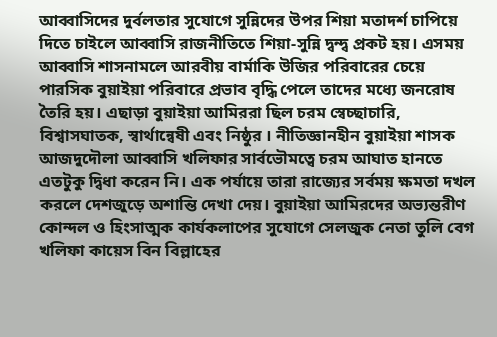আব্বাসিদের দুর্বলতার সুযোগে সুন্নিদের উপর শিয়া মতাদর্শ চাপিয়ে দিতে চাইলে আব্বাসি রাজনীতিতে শিয়া-সুন্নি দ্বন্দ্ব প্রকট হয়। এসময় আব্বাসি শাসনামলে আরবীয় বার্মাকি উজির পরিবারের চেয়ে পারসিক বুয়াইয়া পরিবারে প্রভাব বৃদ্ধি পেলে তাদের মধ্যে জনরোষ তৈরি হয়। এছাড়া বুয়াইয়া আমিররা ছিল চরম স্বেচ্ছাচারি, বিশ্বাসঘাতক, স্বার্থান্বেষী এবং নিষ্ঠুর । নীতিজ্ঞানহীন বুয়াইয়া শাসক আজদুদৌলা আব্বাসি খলিফার সার্বভৌমত্বে চরম আঘাত হানতে এতটুকু দ্বিধা করেন নি। এক পর্যায়ে তারা রাজ্যের সর্বময় ক্ষমতা দখল করলে দেশজুড়ে অশান্তি দেখা দেয়। বুয়াইয়া আমিরদের অভ্যন্তরীণ কোন্দল ও হিংসাত্মক কার্যকলাপের সুযোগে সেলজুক নেতা তুলি বেগ খলিফা কায়েস বিন বিল্লাহের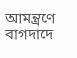আমন্ত্রণে বাগদাদে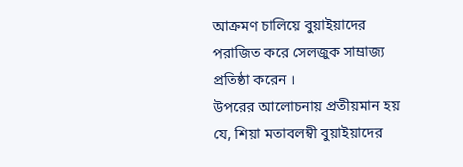আক্রমণ চালিয়ে বুয়াইয়াদের পরাজিত করে সেলজুক সাম্রাজ্য প্রতিষ্ঠা করেন ।
উপরের আলোচনায় প্রতীয়মান হয় যে, শিয়া মতাবলম্বী বুয়াইয়াদের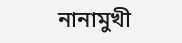নানামুখী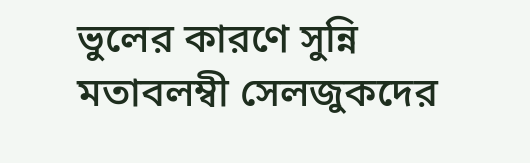ভুলের কারণে সুন্নি মতাবলম্বী সেলজুকদের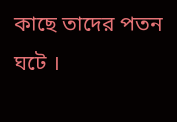কাছে তাদের পতন ঘটে ।